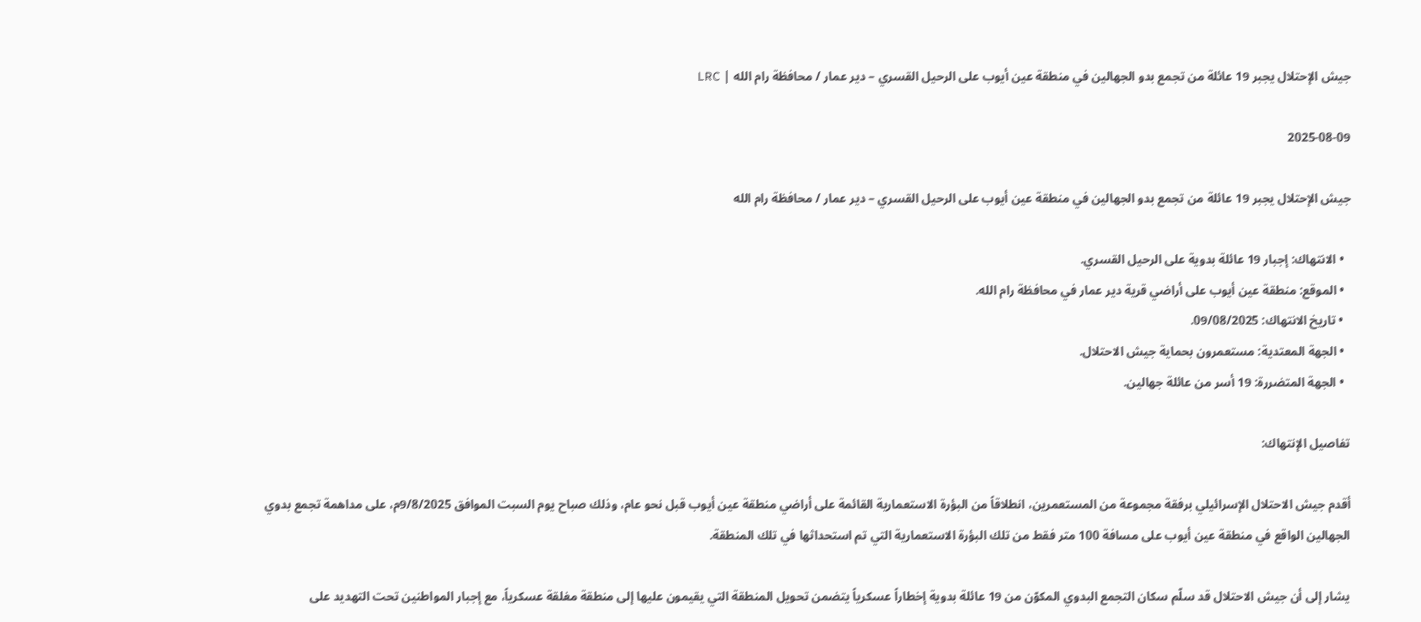جيش الإحتلال يجبر 19 عائلة من تجمع بدو الجهالين في منطقة عين أيوب على الرحيل القسري – دير عمار / محافظة رام الله | LRC

2025-08-09

جيش الإحتلال يجبر 19 عائلة من تجمع بدو الجهالين في منطقة عين أيوب على الرحيل القسري – دير عمار / محافظة رام الله

  • الانتهاك: إجبار 19 عائلة بدوية على الرحيل القسري.
  • الموقع: منطقة عين أيوب على أراضي قرية دير عمار في محافظة رام الله.
  • تاريخ الانتهاك: 09/08/2025.
  • الجهة المعتدية: مستعمرون بحماية جيش الاحتلال.
  • الجهة المتضررة: 19 أسر من عائلة جهالين.

تفاصيل الإنتهاك:

أقدم جيش الاحتلال الإسرائيلي برفقة مجموعة من المستعمرين، انطلاقاً من البؤرة الاستعمارية القائمة على أراضي منطقة عين أيوب قبل نحو عام، وذلك صباح يوم السبت الموافق 9/8/2025م، على مداهمة تجمع بدوي الجهالين الواقع في منطقة عين أيوب على مسافة 100 متر فقط من تلك البؤرة الاستعمارية التي تم استحداثها في تلك المنطقة.

يشار إلى أن جيش الاحتلال قد سلّم سكان التجمع البدوي المكوّن من 19 عائلة بدوية إخطاراً عسكرياً يتضمن تحويل المنطقة التي يقيمون عليها إلى منطقة مغلقة عسكرياً، مع إجبار المواطنين تحت التهديد على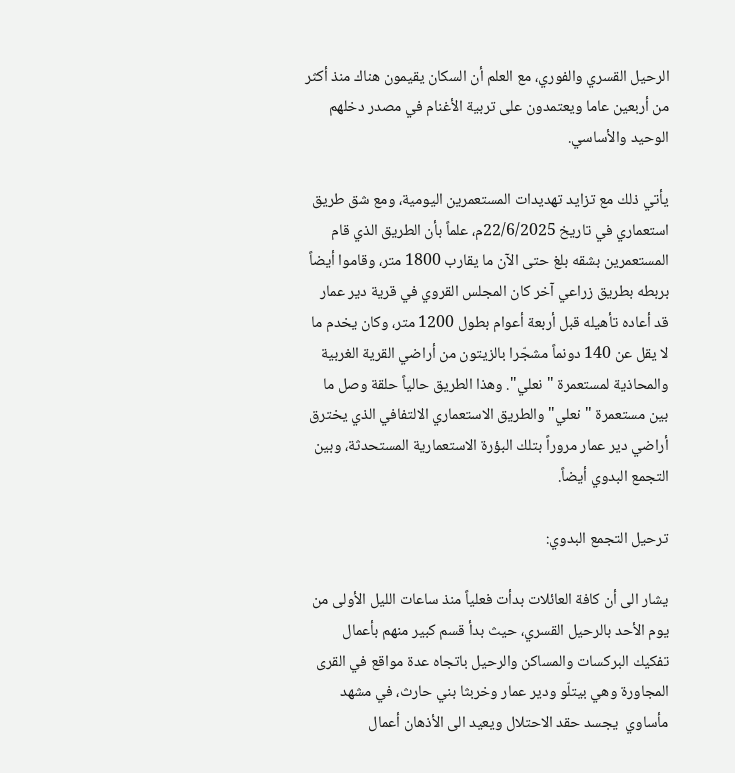الرحيل القسري والفوري، مع العلم أن السكان يقيمون هناك منذ أكثر من أربعين عاما ويعتمدون على تربية الأغنام في مصدر دخلهم الوحيد والأساسي.

يأتي ذلك مع تزايد تهديدات المستعمرين اليومية، ومع شق طريق استعماري في تاريخ 22/6/2025م، علماً بأن الطريق الذي قام المستعمرين بشقه بلغ حتى الآن ما يقارب 1800 متر، وقاموا أيضاً بربطه بطريق زراعي آخر كان المجلس القروي في قرية دير عمار قد أعاده تأهيله قبل أربعة أعوام بطول 1200 متر، وكان يخدم ما لا يقل عن 140 دونماً مشجّرا بالزيتون من أراضي القرية الغربية والمحاذية لمستعمرة "نعلي". وهذا الطريق حالياً حلقة وصل ما بين مستعمرة "نعلي" والطريق الاستعماري الالتفافي الذي يخترق أراضي دير عمار مروراً بتلك البؤرة الاستعمارية المستحدثة، وبين التجمع البدوي أيضاً.

ترحيل التجمع البدوي:

يشار الى أن كافة العائلات بدأت فعلياً منذ ساعات الليل الأولى من يوم الأحد بالرحيل القسري، حيث بدأ قسم كبير منهم بأعمال تفكيك البركسات والمساكن والرحيل باتجاه عدة مواقع في القرى المجاورة وهي بيتلّو ودير عمار وخربثا بني حارث، في مشهد مأساوي  يجسد حقد الاحتلال ويعيد الى الأذهان أعمال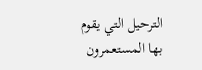الترحيل التي يقوم بها المستعمرون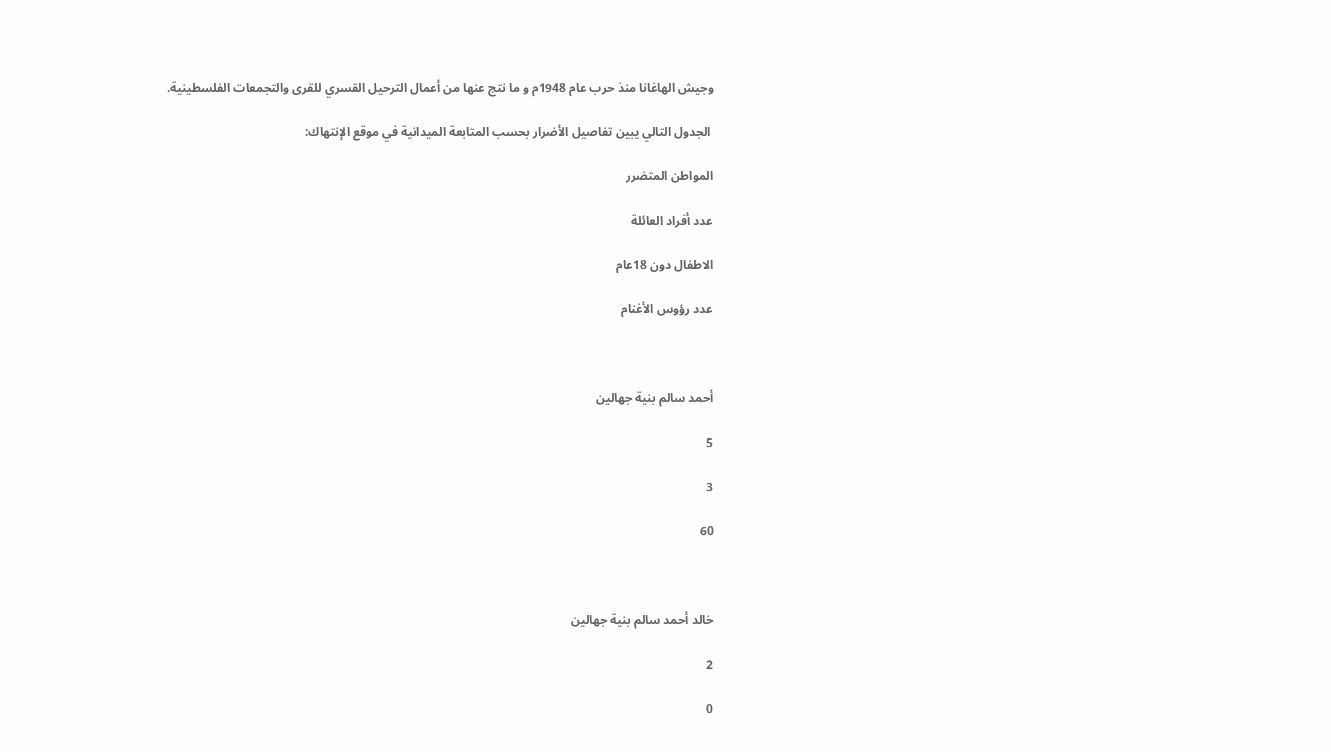وجيش الهاغانا منذ حرب عام 1948م و ما نتج عنها من أعمال الترحيل القسري للقرى والتجمعات الفلسطينية.

 الجدول التالي يبين تفاصيل الأضرار بحسب المتابعة الميدانية في موقع الإنتهاك:

المواطن المتضرر

عدد أفراد العائلة

الاطفال دون 18عام

عدد رؤوس الأغنام



أحمد سالم بنية جهالين

5

3

60



خالد أحمد سالم بنية جهالين

2

0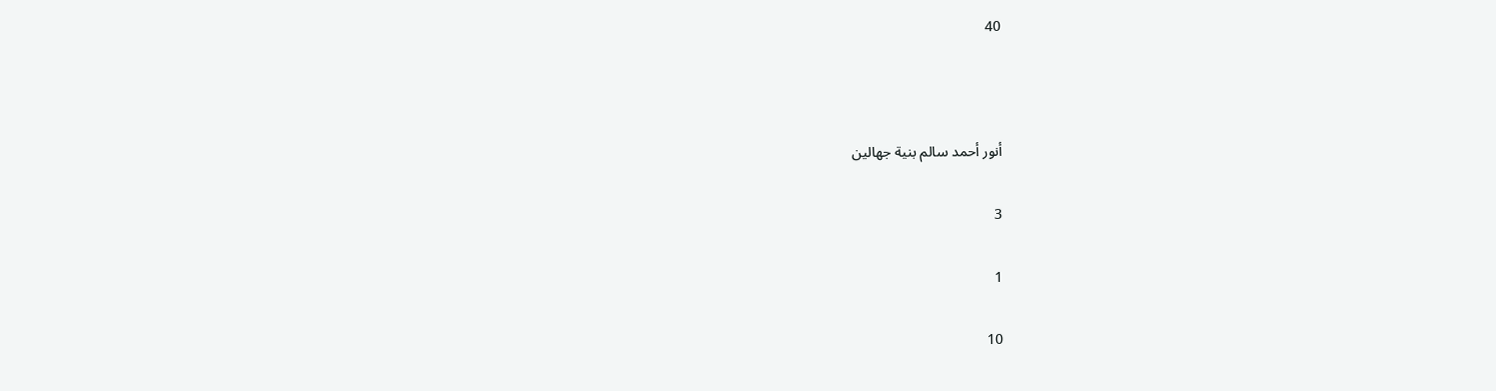40



أنور أحمد سالم بنية جهالين

3

1

10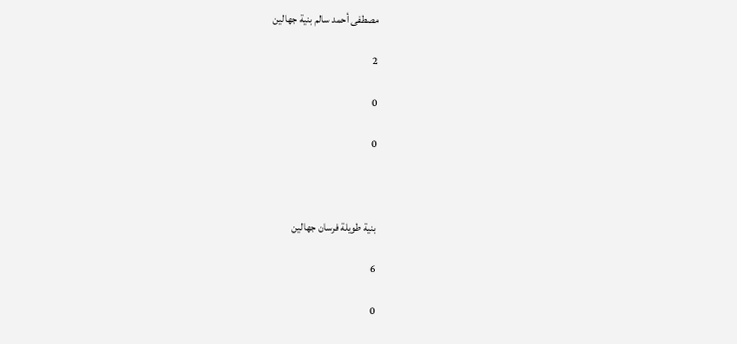مصطفى أحمد سالم بنية جهالين

2

0

0



بنية طويلة فرسان جهالين

6

0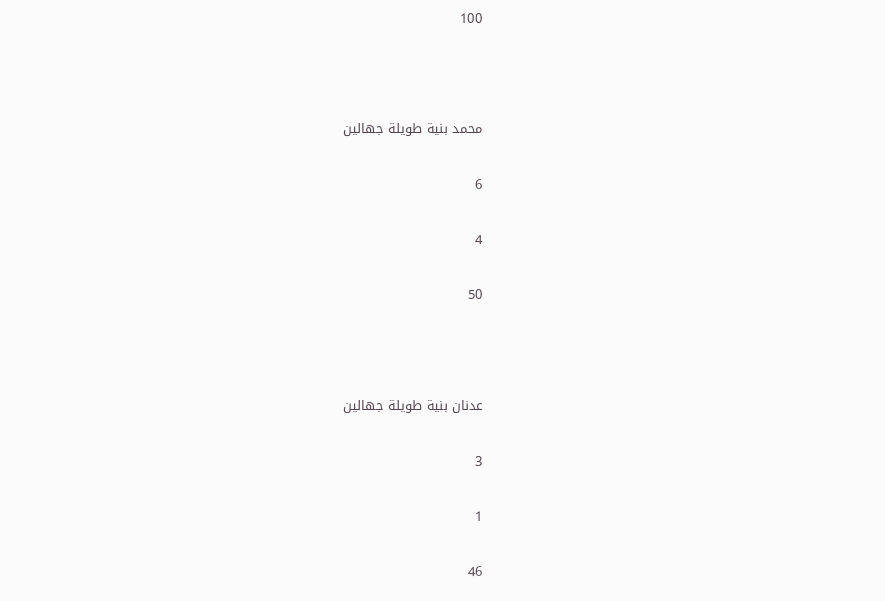100



محمد بنية طويلة جهالين

6

4

50



عدنان بنية طويلة جهالين

3

1

46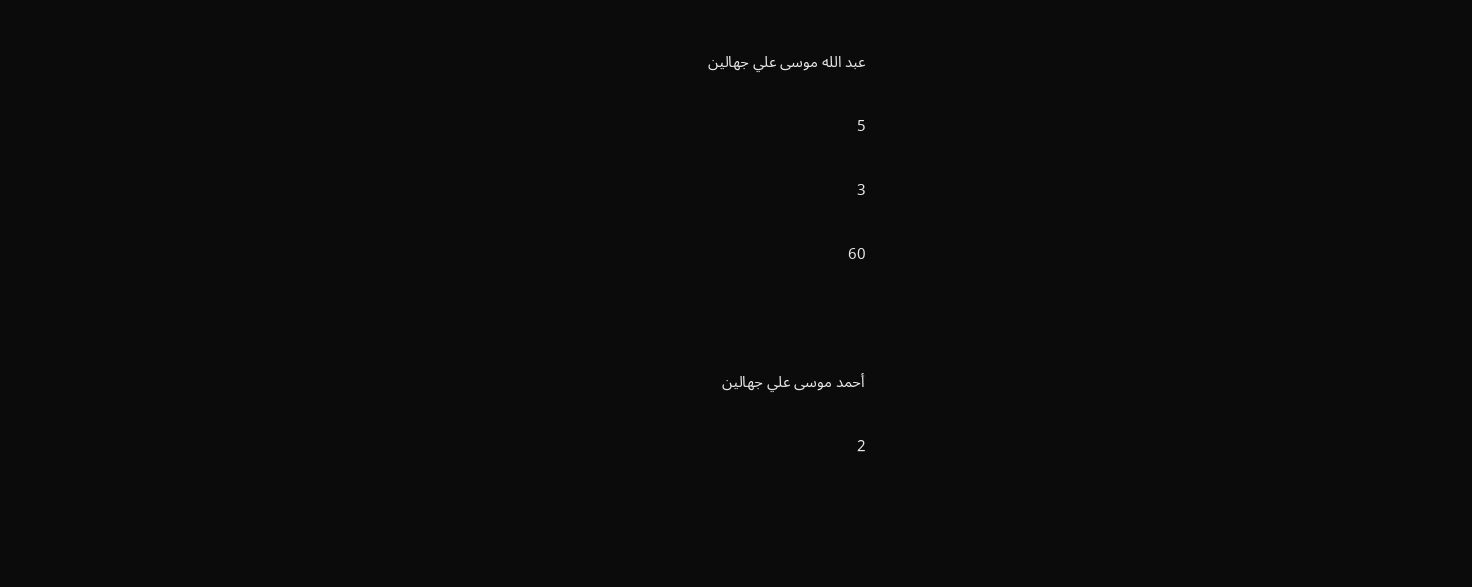عبد الله موسى علي جهالين

5

3

60



أحمد موسى علي جهالين

2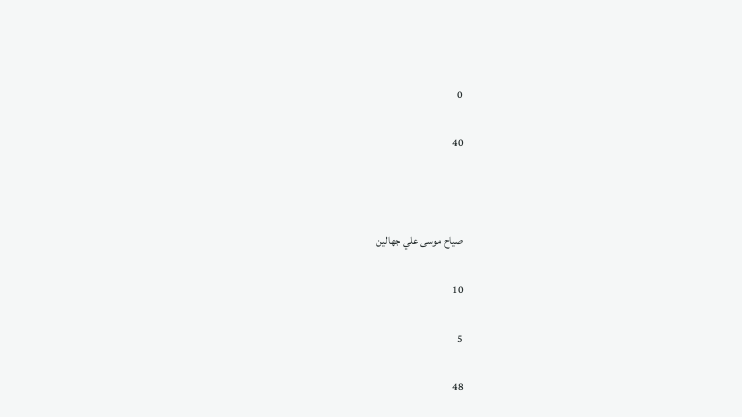0

40



صياح موسى علي جهالين

10

5

48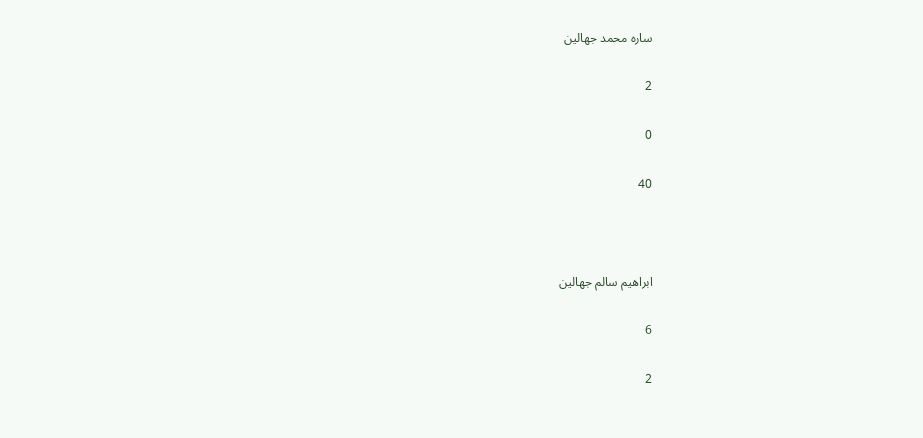ساره محمد جهالين

2

0

40



ابراهيم سالم جهالين

6

2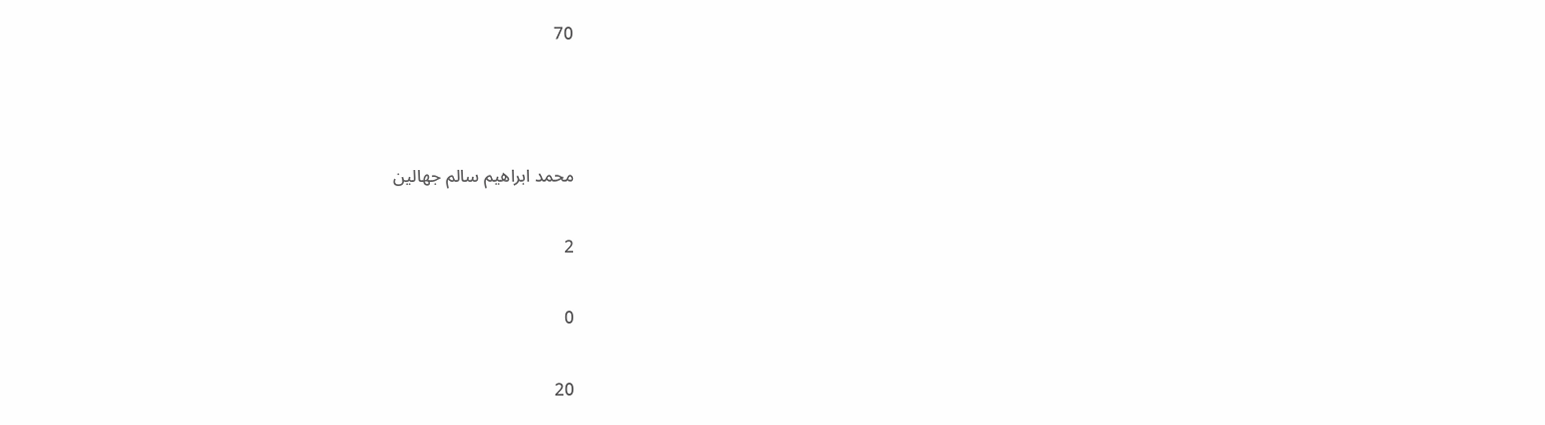70



محمد ابراهيم سالم جهالين

2

0

20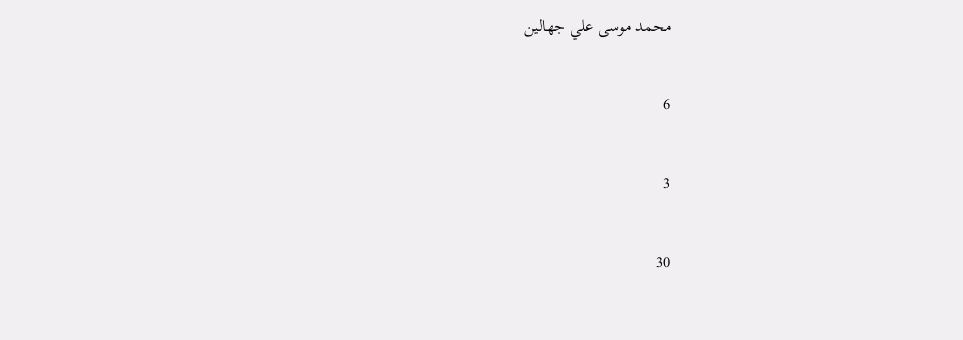محمد موسى علي جهالين

6

3

30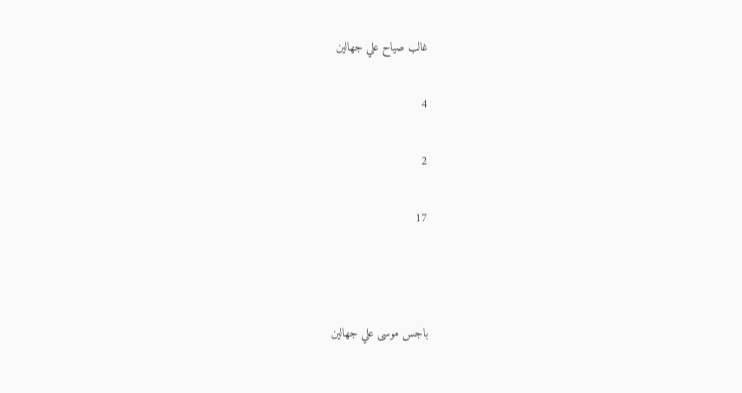غالب صياح علي جهالين

4

2

17



باجس موسى علي جهالين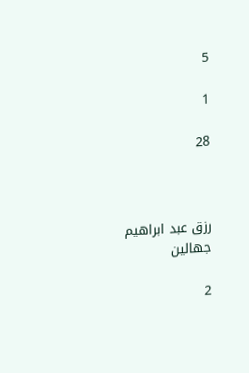5

1

28



رزق عبد ابراهيم جهالين

2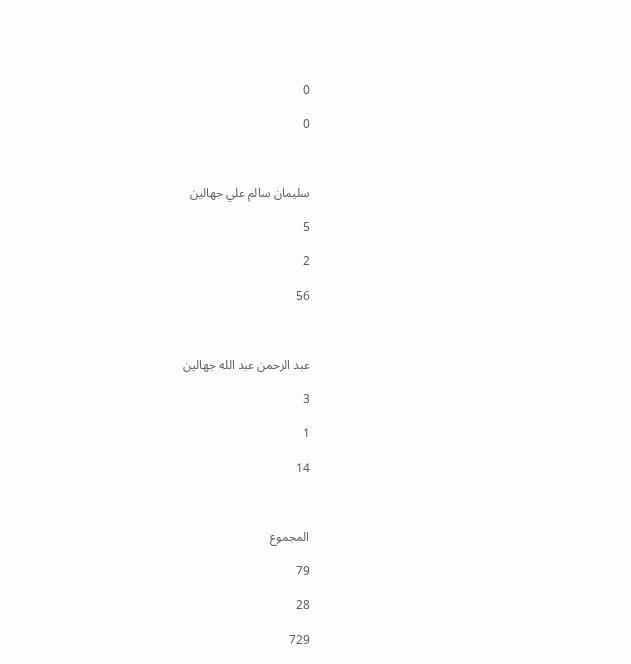0

0



سليمان سالم علي جهالين

5

2

56



عبد الرحمن عبد الله جهالين

3

1

14



المجموع

79

28

729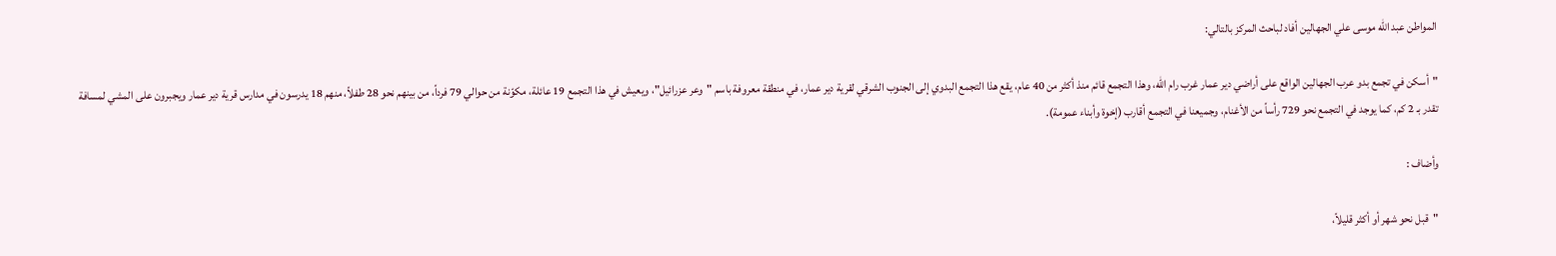المواطن عبد الله موسى علي الجهالين أفاد لباحث المركز بالتالي:

"أسكن في تجمع بدو عرب الجهالين الواقع على أراضي دير عمار غرب رام الله، وهذا التجمع قائم منذ أكثر من 40 عام، يقع هذا التجمع البدوي إلى الجنوب الشرقي لقرية دير عمار، في منطقة معروفة باسم "وعر عزرائيل"، ويعيش في هذا التجمع 19 عائلة، مكوّنة من حوالي 79 فرداً، من بينهم نحو 28 طفلاً، منهم 18 يدرسون في مدارس قرية دير عمار ويجبرون على المشي لمسافة تقدر بـ 2 كم، كما يوجد في التجمع نحو 729 رأساً من الأغنام، وجميعنا في التجمع أقارب (إخوة وأبناء عمومة).

وأضاف :

"قبل نحو شهر أو أكثر قليلاً،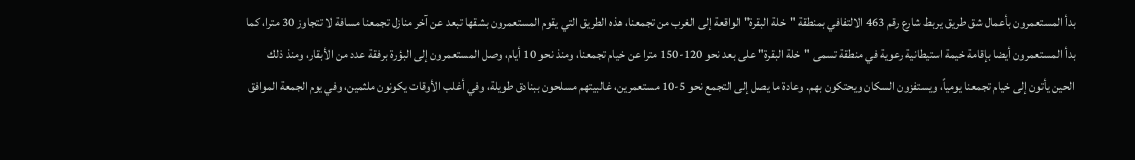بدأ المستعمرون بأعمال شق طريق يربط شارع رقم 463 الالتفافي بمنطقة "خلة البقرة" الواقعة إلى الغرب من تجمعنا، هذه الطريق التي يقوم المستعمرون بشقها تبعد عن آخر منازل تجمعنا مسافة لا تتجاوز 30 مترا، كما بدأ المستعمرون أيضا بإقامة خيمة استيطانية رعوية في منطقة تسمى "خلة البقرة" على بعد نحو 120-150 مترا عن خيام تجمعنا، ومنذ نحو 10 أيام، وصل المستعمرون إلى البؤرة برفقة عدد من الأبقار، ومنذ ذلك الحين يأتون إلى خيام تجمعنا يومياً، ويستفزون السكان ويحتكون بهم. وعادة ما يصل إلى التجمع نحو 5-10 مستعمرين، غالبيتهم مسلحون ببنادق طويلة، وفي أغلب الأوقات يكونون ملثمين، وفي يوم الجمعة الموافق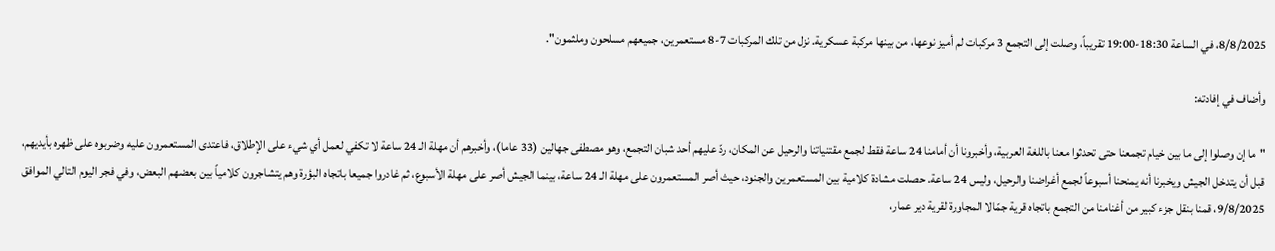8/8/2025، في الساعة 18:30-19:00 تقريباً، وصلت إلى التجمع 3 مركبات لم أميز نوعها، من بينها مركبة عسكرية. نزل من تلك المركبات 7-8 مستعمرين، جميعهم مسلحون وملثمون".

وأضاف في إفادته:

"ما إن وصلوا إلى ما بين خيام تجمعنا حتى تحدثوا معنا باللغة العربية، وأخبرونا أن أمامنا 24 ساعة فقط لجمع مقتنياتنا والرحيل عن المكان، ردّ عليهم أحد شبان التجمع، وهو مصطفى جهالين (33 عاما)، وأخبرهم أن مهلة الـ 24 ساعة لا تكفي لعمل أي شيء على الإطلاق، فاعتدى المستعمرون عليه وضربوه على ظهره بأيديهم، قبل أن يتدخل الجيش ويخبرنا أنه يمنحنا أسبوعاً لجمع أغراضنا والرحيل، وليس 24 ساعة. حصلت مشادة كلامية بين المستعمرين والجنود، حيث أصر المستعمرون على مهلة الـ 24 ساعة، بينما الجيش أصر على مهلة الأسبوع، ثم غادروا جميعا باتجاه البؤرة وهم يتشاجرون كلامياً بين بعضهم البعض، وفي فجر اليوم التالي الموافق 9/8/2025، قمنا بنقل جزء كبير من أغنامنا من التجمع باتجاه قرية جمّالا المجاورة لقرية دير عمار،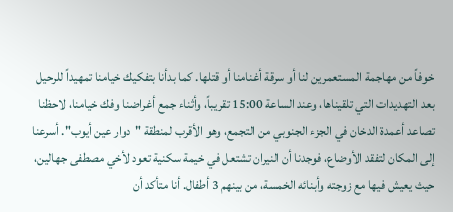خوفاً من مهاجمة المستعمرين لنا أو سرقة أغنامنا أو قتلها. كما بدأنا بتفكيك خيامنا تمهيداً للرحيل بعد التهديدات التي تلقيناها، وعند الساعة 15:00 تقريباً، وأثناء جمع أغراضنا وفك خيامنا، لاحظنا تصاعد أعمدة الدخان في الجزء الجنوبي من التجمع، وهو الأقرب لمنطقة "دوار عين أيوب". أسرعنا إلى المكان لتفقد الأوضاع، فوجدنا أن النيران تشتعل في خيمة سكنية تعود لأخي مصطفى جهالين، حيث يعيش فيها مع زوجته وأبنائه الخمسة، من بينهم 3 أطفال. أنا متأكد أن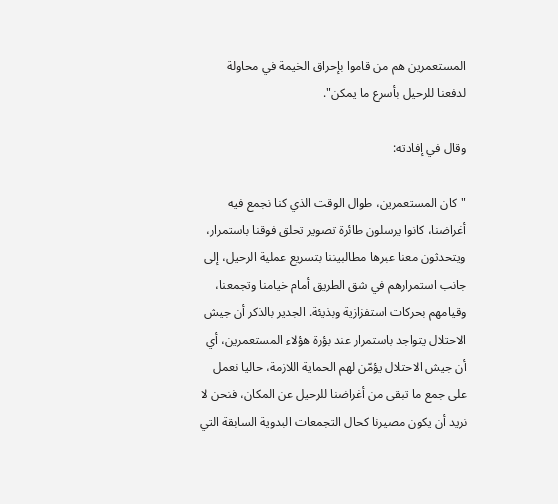المستعمرين هم من قاموا بإحراق الخيمة في محاولة لدفعنا للرحيل بأسرع ما يمكن".

وقال في إفادته:

"كان المستعمرين، طوال الوقت الذي كنا نجمع فيه أغراضنا، كانوا يرسلون طائرة تصوير تحلق فوقنا باستمرار، ويتحدثون معنا عبرها مطالبيننا بتسريع عملية الرحيل، إلى جانب استمرارهم في شق الطريق أمام خيامنا وتجمعنا، وقيامهم بحركات استفزازية وبذيئة. الجدير بالذكر أن جيش الاحتلال يتواجد باستمرار عند بؤرة هؤلاء المستعمرين، أي أن جيش الاحتلال يؤمّن لهم الحماية اللازمة، حاليا نعمل على جمع ما تبقى من أغراضنا للرحيل عن المكان، فنحن لا نريد أن يكون مصيرنا كحال التجمعات البدوية السابقة التي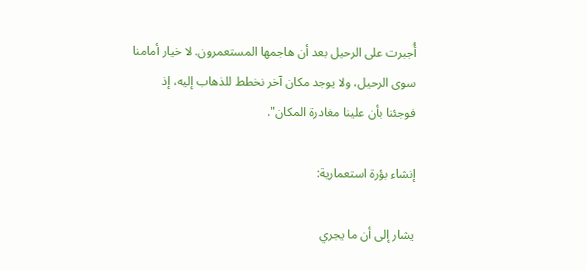أُجبرت على الرحيل بعد أن هاجمها المستعمرون. لا خيار أمامنا سوى الرحيل، ولا يوجد مكان آخر نخطط للذهاب إليه، إذ فوجئنا بأن علينا مغادرة المكان".

إنشاء بؤرة استعمارية:

يشار إلى أن ما يجري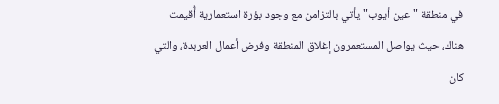في منطقة "عين أيوب" يأتي بالتزامن مع وجود بؤرة استعمارية أُقيمت هناك، حيث يواصل المستعمرون إغلاق المنطقة وفرض أعمال العربدة، والتي كان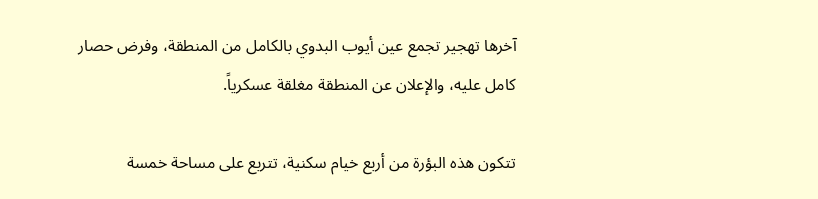آخرها تهجير تجمع عين أيوب البدوي بالكامل من المنطقة، وفرض حصار كامل عليه، والإعلان عن المنطقة مغلقة عسكرياً.

تتكون هذه البؤرة من أربع خيام سكنية، تتربع على مساحة خمسة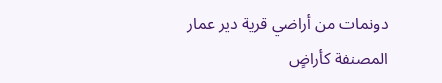دونمات من أراضي قرية دير عمار المصنفة كأراضٍ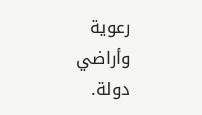رعوية وأراضي دولة.